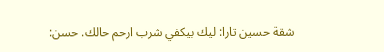شقة حسين تارا: ليك بيكفي شرب ارحم حالك. حسن: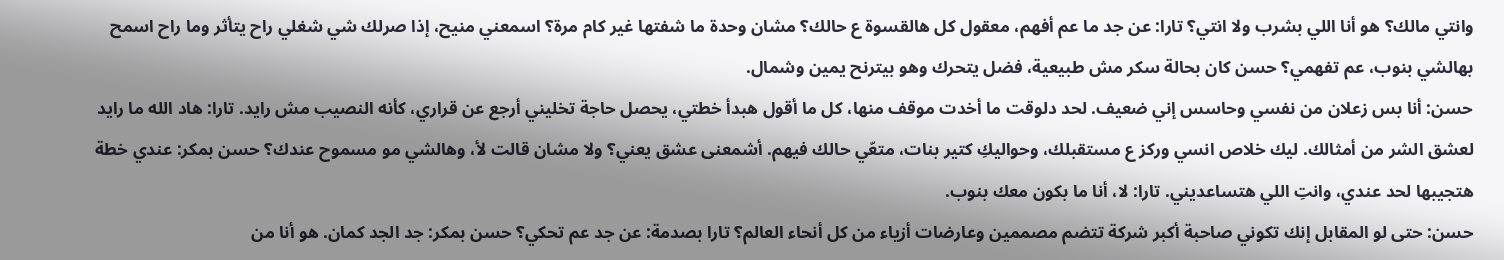وانتي مالك؟ هو أنا اللي بشرب ولا انتي؟ تارا: عن جد ما عم أفهم، معقول كل هالقسوة ع حالك؟ مشان وحدة ما شفتها غير كام مرة؟ اسمعني منيح، إذا صرلك شي شغلي راح يتأثر وما راح اسمح بهالشي بنوب، عم تفهمي؟ حسن كان بحالة سكر مش طبيعية، فضل يتحرك وهو بيترنح يمين وشمال.
حسن: أنا بس زعلان من نفسي وحاسس إني ضعيف. لحد دلوقت ما أخدت موقف منها، كل ما أقول هبدأ خطتي، يحصل حاجة تخليني أرجع عن قراري، كأنه النصيب مش رايد. تارا: هاد الله ما رايد لعشق الشر من أمثالك. ليك خلاص انسي وركز ع مستقبلك، وحواليكِ كتير بنات، متعّي حالك فيهم. أشمعنى عشق يعني؟ ولا مشان قالت لأ، وهالشي مو مسموح عندك؟ حسن بمكر: عندي خطة هتجيبها لحد عندي، وانتِ اللي هتساعديني. تارا: لا، أنا ما بكون معك بنوب.
حسن: حتى لو المقابل إنك تكوني صاحبة أكبر شركة تتضم مصممين وعارضات أزياء من كل أنحاء العالم؟ تارا بصدمة: عن جد عم تحكي؟ حسن بمكر: جد الجد كمان. هو أنا من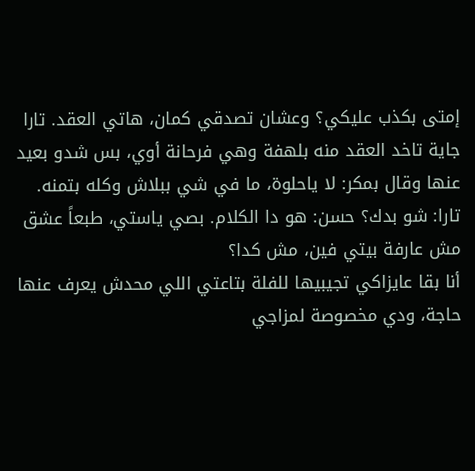إمتى بكذب عليكي؟ وعشان تصدقي كمان، هاتي العقد. تارا جاية تاخد العقد منه بلهفة وهي فرحانة أوي، بس شدو بعيد عنها وقال بمكر: لا ياحلوة، ما في شي ببلاش وكله بتمنه. تارا: شو بدك؟ حسن: هو دا الكلام. بصي ياستي، طبعاً عشق مش عارفة بيتي فين، مش كدا؟
أنا بقا عايزاكي تجيبيها للفلة بتاعتي اللي محدش يعرف عنها حاجة، ودي مخصوصة لمزاجي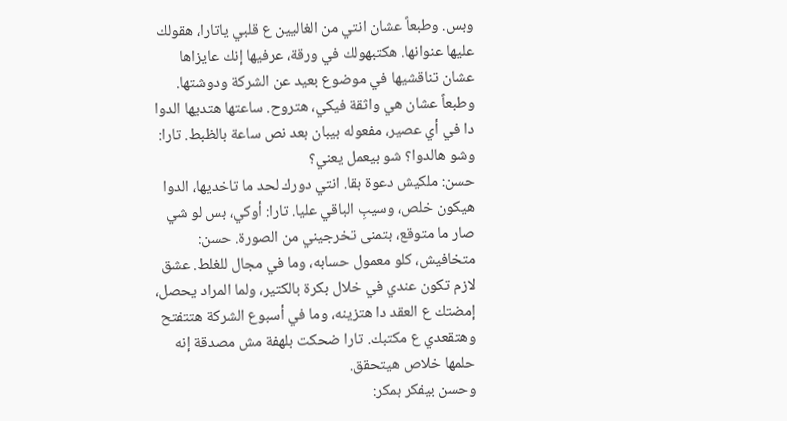وبس. وطبعاً عشان انتي من الغاليين ع قلبي ياتارا، هقولك عليها عنوانها. هكتبهولك في ورقة، عرفيها إنك عايزاها عشان تناقشيها في موضوع بعيد عن الشركة ودوشتها. وطبعاً عشان هي واثقة فيكي، هتروح. ساعتها هتديها الدوا دا في أي عصير، مفعوله بيبان بعد نص ساعة بالظبط. تارا: وشو هالدوا؟ شو بيعمل يعني؟
حسن: ملكيش دعوة بقا. انتي دورك لحد ما تاخديها، الدوا هيكون خلص، وسيبِ الباقي عليا. تارا: أوكي، بس لو شي صار ما متوقع، بتمنى تخرجيني من الصورة. حسن: متخافيش، كلو معمول حسابه، وما في مجال للغلط. عشق لازم تكون عندي في خلال بكرة بالكتير، ولما المراد يحصل، إمضتك ع العقد دا هتزينه، وما في أسبوع الشركة هتتفتح وهتقعدي ع مكتبك. تارا ضحكت بلهفة مش مصدقة إنه حلمها خلاص هيتحقق.
وحسن بيفكر بمكر: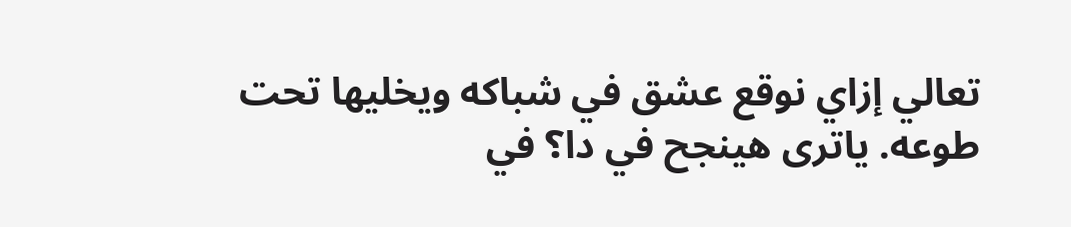تعالي إزاي نوقع عشق في شباكه ويخليها تحت طوعه. ياترى هينجح في دا؟ في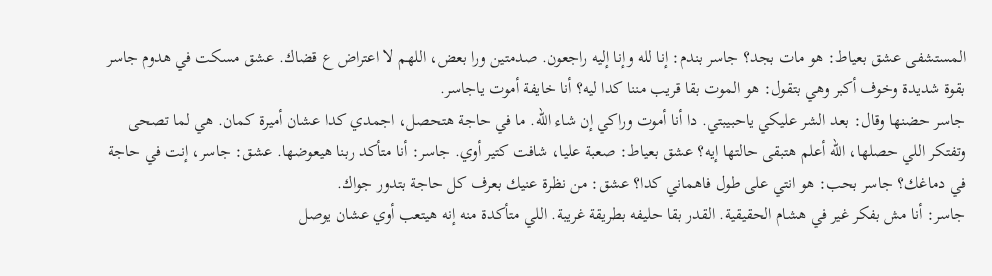المستشفى عشق بعياط: هو مات بجد؟ جاسر بندم: إنا لله وإنا إليه راجعون. صدمتين ورا بعض، اللهم لا اعتراض ع قضاك. عشق مسكت في هدوم جاسر بقوة شديدة وخوف أكبر وهي بتقول: هو الموت بقا قريب مننا كدا ليه؟ أنا خايفة أموت ياجاسر.
جاسر حضنها وقال: بعد الشر عليكي ياحبيبتي. دا أنا أموت وراكي إن شاء الله. ما في حاجة هتحصل، اجمدي كدا عشان أميرة كمان. هي لما تصحى وتفتكر اللي حصلها، الله أعلم هتبقى حالتها إيه؟ عشق بعياط: صعبة عليا، شافت كتير أوي. جاسر: أنا متأكد ربنا هيعوضها. عشق: جاسر، إنت في حاجة في دماغك؟ جاسر بحب: هو انتي على طول فاهماني كدا؟ عشق: من نظرة عنيك بعرف كل حاجة بتدور جواك.
جاسر: أنا مش بفكر غير في هشام الحقيقية. القدر بقا حليفه بطريقة غريبة. اللي متأكدة منه إنه هيتعب أوي عشان يوصل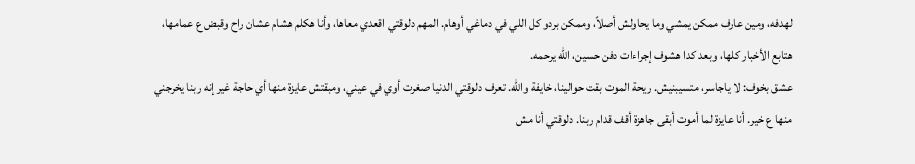لهدفه، ومين عارف ممكن يمشي وما يحاولش أصلاً، وممكن بردو كل اللي في دماغي أوهام. المهم دلوقتي اقعدي معاها، وأنا هكلم هشام عشان راح وقبض ع عمامها، هتابع الأخبار كلها، وبعد كدا هشوف إجراءات دفن حسين، الله يرحمه.
عشق بخوف: لا ياجاسر، متسيبنيش. ريحة الموت بقت حوالينا، خايفة والله. تعرف دلوقتي الدنيا صغرت أوي في عيني، ومبقتش عايزة منها أي حاجة غير إنه ربنا يخرجني منها ع خير. أنا عايزة لما أموت أبقى جاهزة أقف قدام ربنا. دلوقتي أنا مش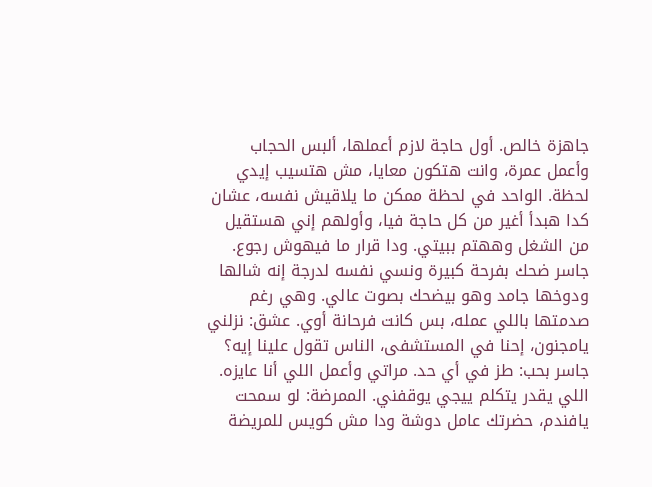جاهزة خالص. أول حاجة لازم أعملها، ألبس الحجاب وأعمل عمرة، وانت هتكون معايا، مش هتسيب إيدي لحظة. الواحد في لحظة ممكن ما يلاقيش نفسه، عشان كدا هبدأ أغير من كل حاجة فيا، وأولهم إني هستقيل من الشغل وههتم ببيتي. ودا قرار ما فيهوش رجوع.
جاسر ضحك بفرحة كبيرة ونسي نفسه لدرجة إنه شالها ودوخها جامد وهو بيضحك بصوت عالي. وهي رغم صدمتها باللي عمله، بس كانت فرحانة أوي. عشق: نزلني يامجنون، إحنا في المستشفى، الناس تقول علينا إيه؟ جاسر بحب: طز في أي حد. مراتي وأعمل اللي أنا عايزه. اللي يقدر يتكلم ييجي يوقفني. الممرضة: لو سمحت يافندم، حضرتك عامل دوشة ودا مش كويس للمريضة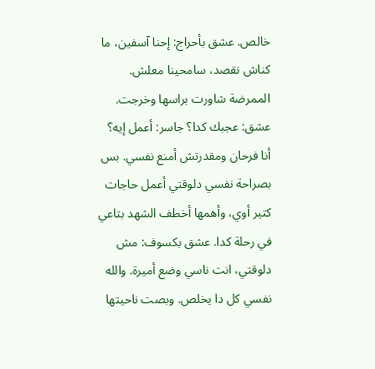خالص. عشق بأحراج: إحنا آسفين، ما كناش نقصد، سامحينا معلش. الممرضة شاورت براسها وخرجت.
عشق: عجبك كدا؟ جاسر: أعمل إيه؟ أنا فرحان ومقدرتش أمنع نفسي. بس بصراحة نفسي دلوقتي أعمل حاجات كتير أوي، وأهمها أخطف الشهد بتاعي في رحلة كدا. عشق بكسوف: مش دلوقتي، انت ناسي وضع أميرة. والله نفسي كل دا يخلص. وبصت ناحيتها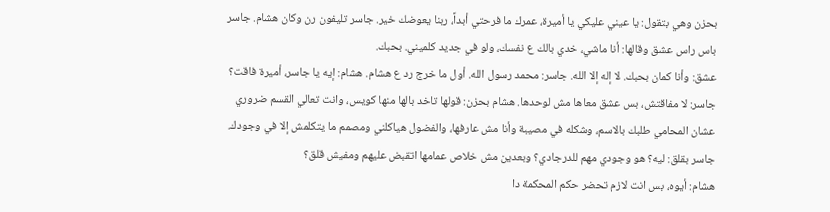بحزن وهي بتقول: يا عيني عليكي يا أميرة، عمرك ما فرحتي أبداً، ربنا يعوضك خير. جاسر تليفون رن وكان هشام. جاسر باس راس عشق وقالها: أنا ماشي، خدي بالك ع نفسك، ولو في جديد كلميني. بحبك.
عشق: وأنا كمان بحبك. لا إله إلا الله. جاسر: محمد رسول الله. أول ما خرج رد ع هشام. هشام: إيه يا جاسر، أميرة فاقت؟ جاسر: لا مفاقتش، بس عشق معاها مش لوحدها. هشام بحزن: قولها تاخد بالها منها كويس، وانت تعالي القسم ضروري عشان المحامي طلبك بالاسم، وشكله في مصيبة وأنا مش عارفها، والفضول هياكلني ومصمم ما يتكلمش إلا في وجودك. جاسر بقلق: ليه؟ هو وجودي مهم للدرجادي؟ وبعدين مش خلاص عمامها اتقبض عليهم ومفيش قلق؟
هشام: أيوه، بس انت لازم تحضر حكم المحكمة دا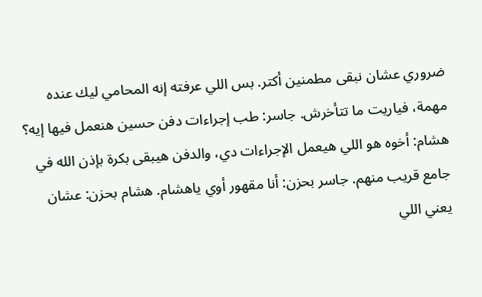ضروري عشان نبقى مطمنين أكتر. بس اللي عرفته إنه المحامي ليك عنده مهمة، فياريت ما تتأخرش. جاسر: طب إجراءات دفن حسين هنعمل فيها إيه؟ هشام: أخوه هو اللي هيعمل الإجراءات دي، والدفن هيبقى بكرة بإذن الله في جامع قريب منهم. جاسر بحزن: أنا مقهور أوي ياهشام. هشام بحزن: عشان يعني اللي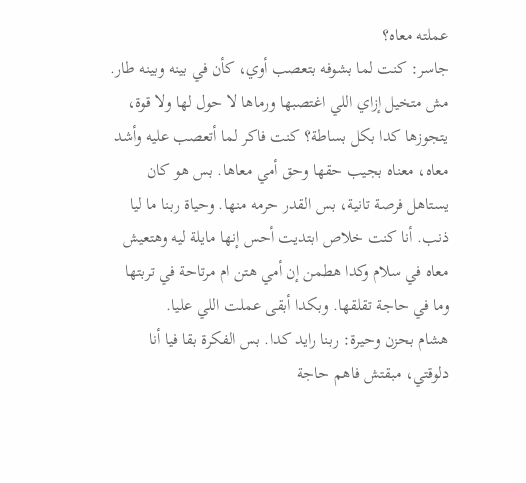عملته معاه؟
جاسر: كنت لما بشوفه بتعصب أوي، كأن في بينه وبينه طار. مش متخيل إزاي اللي اغتصبها ورماها لا حول لها ولا قوة، يتجوزها كدا بكل بساطة؟ كنت فاكر لما أتعصب عليه وأشد معاه، معناه بجيب حقها وحق أمي معاها. بس هو كان يستاهل فرصة تانية، بس القدر حرمه منها. وحياة ربنا ما ليا ذنب. أنا كنت خلاص ابتديت أحس إنها مايلة ليه وهتعيش معاه في سلام وكدا هطمن إن أمي هتن ام مرتاحة في تربتها وما في حاجة تقلقها. وبكدا أبقى عملت اللي عليا.
هشام بحزن وحيرة: ربنا رايد كدا. بس الفكرة بقا فيا أنا دلوقتي، مبقتش فاهم حاجة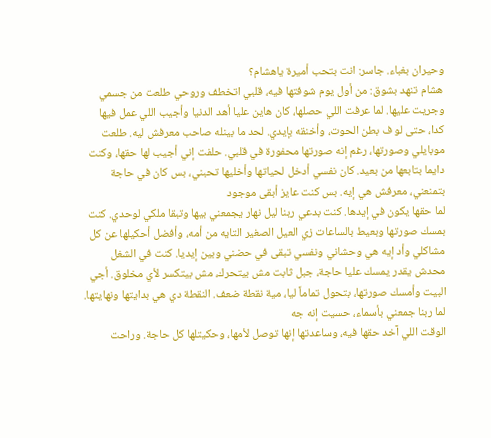وحيران بغباء. جاسر: انت بتحب أميرة ياهشام؟
هشام تنهد بشوق: من أول يوم شوفتها فيه، قلبي اتخطف وروحي طلعت من جسمي وجريت عليها. لما عرفت اللي حصلها، كان هاين عليا أهد الدنيا وأجيب اللي عمل فيها كدا، حتى لو ف بطن الحوت، وأخنقه بإيدي. لحد ما بينله صاحب معرفش ليه. طلعت موبايلي وصورتها، رغم إنه صورتها محفورة في قلبي. حلفت إني أجيب لها حقها، وكنت دايما بتابعها من بعيد. كان نفسي أدخل لحياتها وأخليها تحبني، بس كان في حاجة بتمنعني، معرفش هي إيه. بس كنت عايز أبقى موجود
لما حقها يكون في إيدها. كنت بدعي ربنا ليل نهار يجمعني بيها وتبقا ملكي لوحدي. كنت بمسك صورتها وبعيط بالساعات زي العيل الصغير التايه من أمه، وأفضل أحكيلها عن كل مشاكلي وأد إيه هي وحشاني ونفسي تبقى في حضني وبين إيديا. كنت في الشغل محدش يقدر يمسك عليا حاجة، جبل ثابت مش بيتحرك، مش بيتكسر لأي مخلوق. أجي البيت وأمسك صورتها، بتحول تماماً ليا، مية نقطة ضعف. النقطة دي هي بدايتها ونهايتها. لما ربنا جمعني بأسماء، حسيت إنه جه
الوقت اللي آخد حقها فيه، وساعدتها إنها توصل لأمها، وحكيتلها كل حاجة. وراحت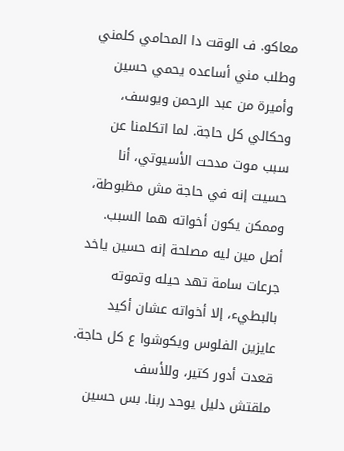معاكو. ف الوقت دا المحامي كلمني وطلب مني أساعده يحمي حسين وأميرة من عبد الرحمن ويوسف، وحكالي كل حاجة. لما اتكلمنا عن سبب موت مدحت الأسيوتي، أنا حسيت إنه في حاجة مش مظبوطة، وممكن يكون أخواته هما السبب. أصل مين ليه مصلحة إنه حسين ياخد جرعات سامة تهد حيله وتموته بالبطيء، إلا أخواته عشان أكيد عايزين الفلوس ويكوشوا ع كل حاجة. قعدت أدور كتير، وللأسف
ملقتش دليل يوحد ربنا. بس حسين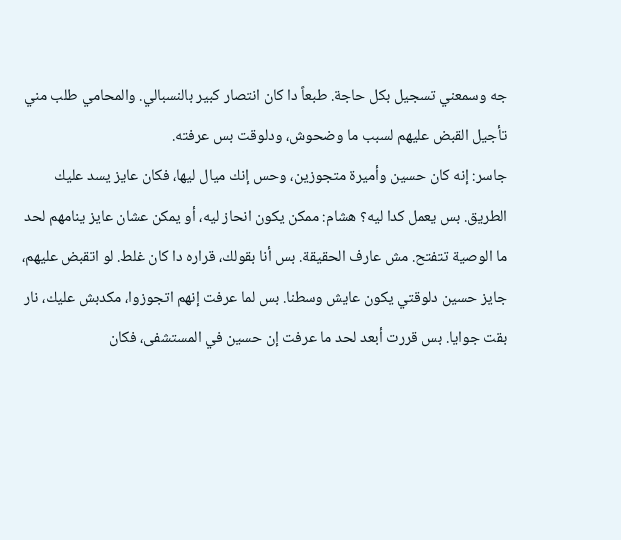جه وسمعني تسجيل بكل حاجة. طبعاً دا كان انتصار كبير بالنسبالي. والمحامي طلب مني تأجيل القبض عليهم لسبب ما وضحوش، ودلوقت بس عرفته.
جاسر: إنه كان حسين وأميرة متجوزين، وحس إنك ميال ليها، فكان عايز يسد عليك الطريق. بس يعمل كدا ليه؟ هشام: ممكن يكون انحاز ليه، أو يمكن عشان عايز ينامهم لحد ما الوصية تتفتح. مش عارف الحقيقة. بس أنا بقولك، قراره دا كان غلط. لو اتقبض عليهم، جايز حسين دلوقتي يكون عايش وسطنا. بس لما عرفت إنهم اتجوزوا، مكدبش عليك، نار بقت جوايا. بس قررت أبعد لحد ما عرفت إن حسين في المستشفى، فكان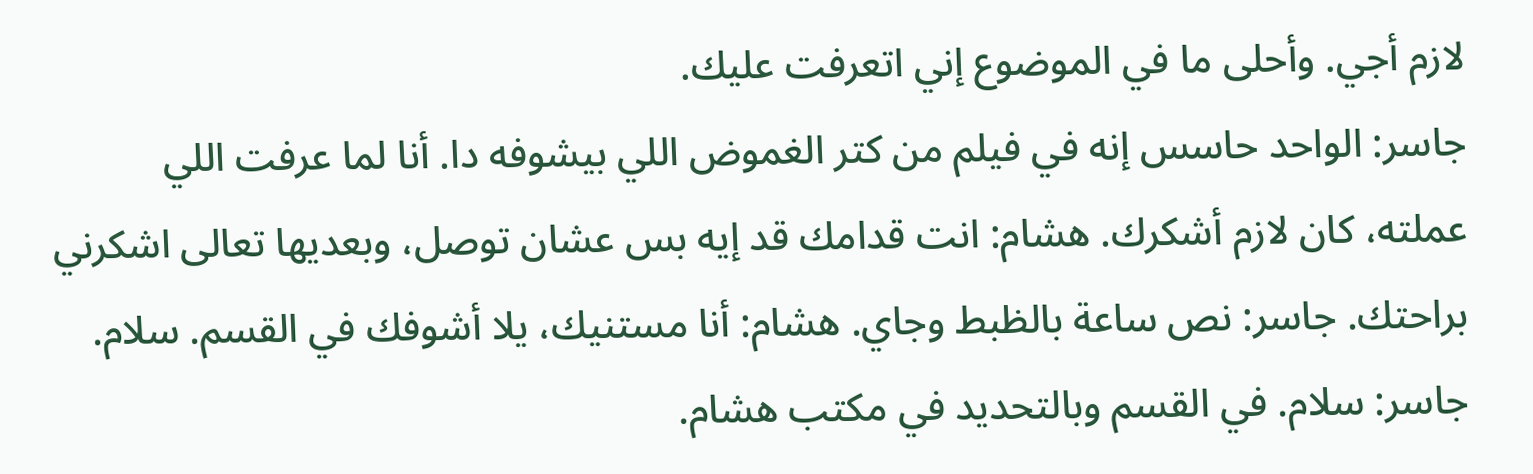لازم أجي. وأحلى ما في الموضوع إني اتعرفت عليك.
جاسر: الواحد حاسس إنه في فيلم من كتر الغموض اللي بيشوفه دا. أنا لما عرفت اللي عملته، كان لازم أشكرك. هشام: انت قدامك قد إيه بس عشان توصل، وبعديها تعالى اشكرني براحتك. جاسر: نص ساعة بالظبط وجاي. هشام: أنا مستنيك، يلا أشوفك في القسم. سلام. جاسر: سلام. في القسم وبالتحديد في مكتب هشام.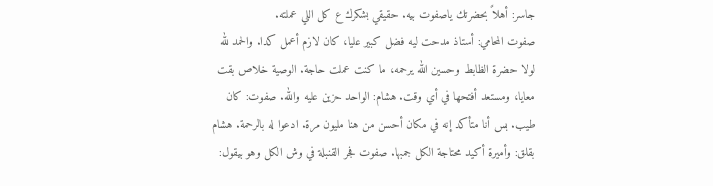جاسر: أهلاً بحضرتك ياصفوت بيه. حقيقي بشكرك ع كل اللي عملته.
صفوت المحامي: أستاذ مدحت ليه فضل كبير عليا، كان لازم أعمل كدا. والحمد لله لولا حضرة الظابط وحسين الله يرحمه، ما كنت عملت حاجة. الوصية خلاص بقت معايا، ومستعد أفتحها في أي وقت. هشام: الواحد حزين عليه والله. صفوت: كان طيب. بس أنا متأكد إنه في مكان أحسن من هنا مليون مرة. ادعوا له بالرحمة. هشام بقلق: وأميرة أكيد محتاجة الكل جمبها. صفوت فجر القنبلة في وش الكل وهو بيقول: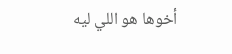أخوها هو اللي ليه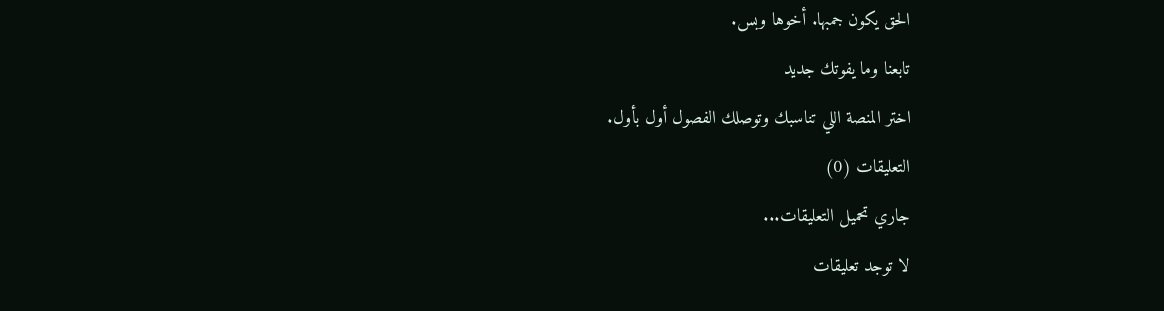الحق يكون جمبها. أخوها وبس.
تابعنا وما يفوتك جديد
اختر المنصة اللي تناسبك وتوصلك الفصول أول بأول.
التعليقات (0)
جاري تحميل التعليقات...
لا توجد تعليقات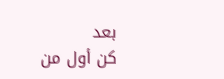بعد
كن أول من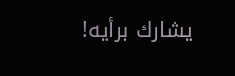يشارك برأيه!